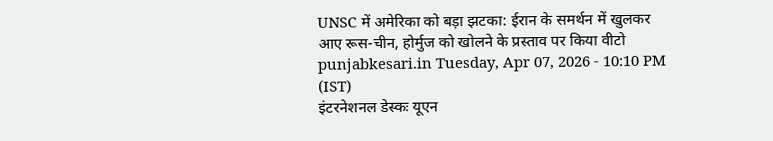UNSC में अमेरिका को बड़ा झटका: ईरान के समर्थन में खुलकर आए रूस-चीन, होर्मुज को खोलने के प्रस्ताव पर किया वीटो
punjabkesari.in Tuesday, Apr 07, 2026 - 10:10 PM (IST)
इंटरनेशनल डेस्कः यूएन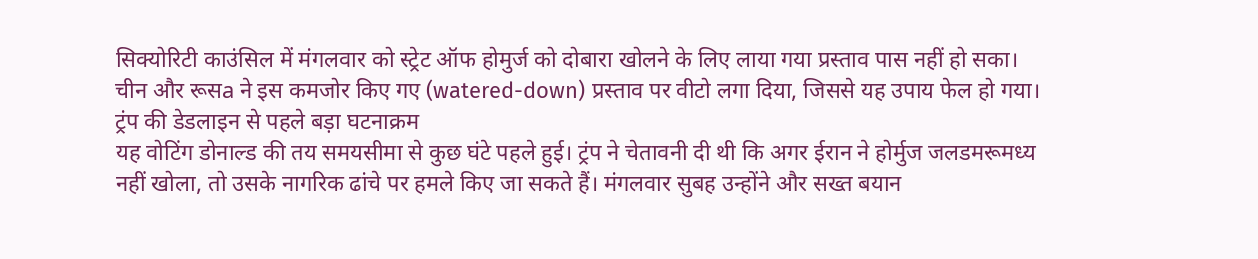सिक्योरिटी काउंसिल में मंगलवार को स्ट्रेट ऑफ होमुर्ज को दोबारा खोलने के लिए लाया गया प्रस्ताव पास नहीं हो सका। चीन और रूसa ने इस कमजोर किए गए (watered-down) प्रस्ताव पर वीटो लगा दिया, जिससे यह उपाय फेल हो गया।
ट्रंप की डेडलाइन से पहले बड़ा घटनाक्रम
यह वोटिंग डोनाल्ड की तय समयसीमा से कुछ घंटे पहले हुई। ट्रंप ने चेतावनी दी थी कि अगर ईरान ने होर्मुज जलडमरूमध्य नहीं खोला, तो उसके नागरिक ढांचे पर हमले किए जा सकते हैं। मंगलवार सुबह उन्होंने और सख्त बयान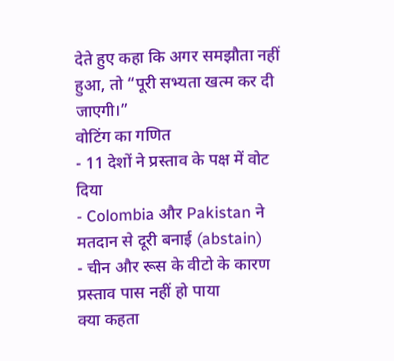देते हुए कहा कि अगर समझौता नहीं हुआ, तो “पूरी सभ्यता खत्म कर दी जाएगी।”
वोटिंग का गणित
- 11 देशों ने प्रस्ताव के पक्ष में वोट दिया
- Colombia और Pakistan ने मतदान से दूरी बनाई (abstain)
- चीन और रूस के वीटो के कारण प्रस्ताव पास नहीं हो पाया
क्या कहता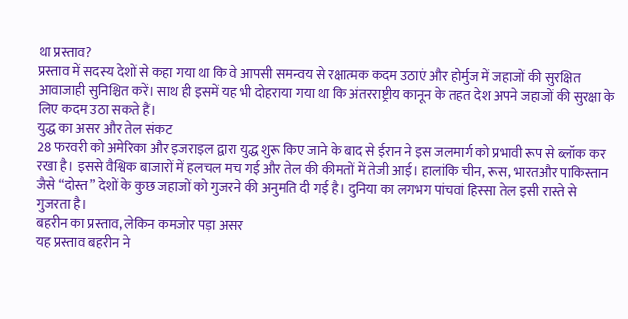था प्रस्ताव?
प्रस्ताव में सदस्य देशों से कहा गया था कि वे आपसी समन्वय से रक्षात्मक कदम उठाएं और होर्मुज में जहाजों की सुरक्षित आवाजाही सुनिश्चित करें। साथ ही इसमें यह भी दोहराया गया था कि अंतरराष्ट्रीय कानून के तहत देश अपने जहाजों की सुरक्षा के लिए कदम उठा सकते हैं।
युद्ध का असर और तेल संकट
28 फरवरी को अमेरिका और इजराइल द्वारा युद्ध शुरू किए जाने के बाद से ईरान ने इस जलमार्ग को प्रभावी रूप से ब्लॉक कर रखा है। इससे वैश्विक बाजारों में हलचल मच गई और तेल की कीमतों में तेजी आई। हालांकि चीन, रूस, भारतऔर पाकिस्तान जैसे “दोस्त” देशों के कुछ जहाजों को गुजरने की अनुमति दी गई है। दुनिया का लगभग पांचवां हिस्सा तेल इसी रास्ते से गुजरता है।
बहरीन का प्रस्ताव, लेकिन कमजोर पड़ा असर
यह प्रस्ताव बहरीन ने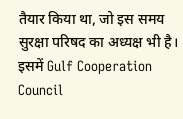तैयार किया था, जो इस समय सुरक्षा परिषद का अध्यक्ष भी है। इसमें Gulf Cooperation Council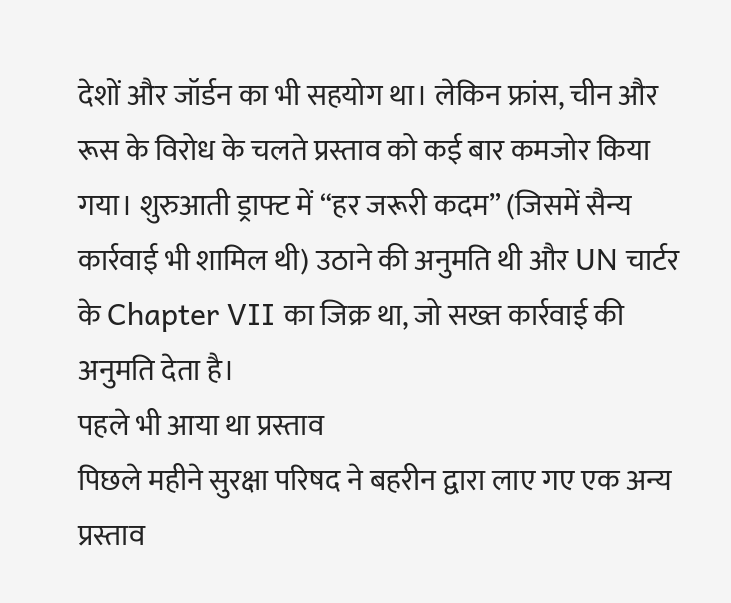देशों और जॉर्डन का भी सहयोग था। लेकिन फ्रांस, चीन और रूस के विरोध के चलते प्रस्ताव को कई बार कमजोर किया गया। शुरुआती ड्राफ्ट में “हर जरूरी कदम” (जिसमें सैन्य कार्रवाई भी शामिल थी) उठाने की अनुमति थी और UN चार्टर के Chapter VII का जिक्र था, जो सख्त कार्रवाई की अनुमति देता है।
पहले भी आया था प्रस्ताव
पिछले महीने सुरक्षा परिषद ने बहरीन द्वारा लाए गए एक अन्य प्रस्ताव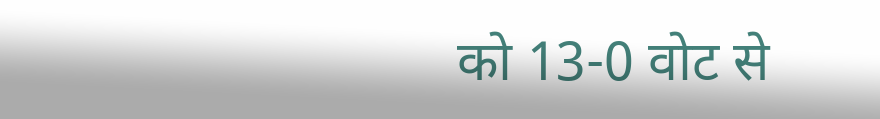को 13-0 वोट से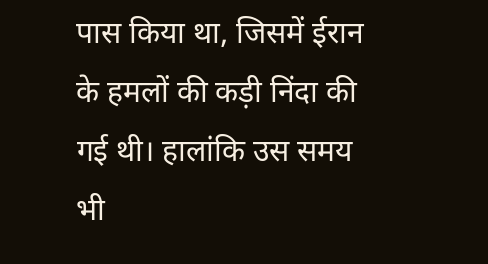पास किया था, जिसमें ईरान के हमलों की कड़ी निंदा की गई थी। हालांकि उस समय भी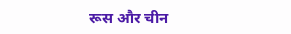रूस और चीन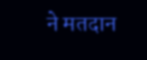ने मतदान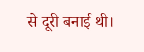से दूरी बनाई थी।